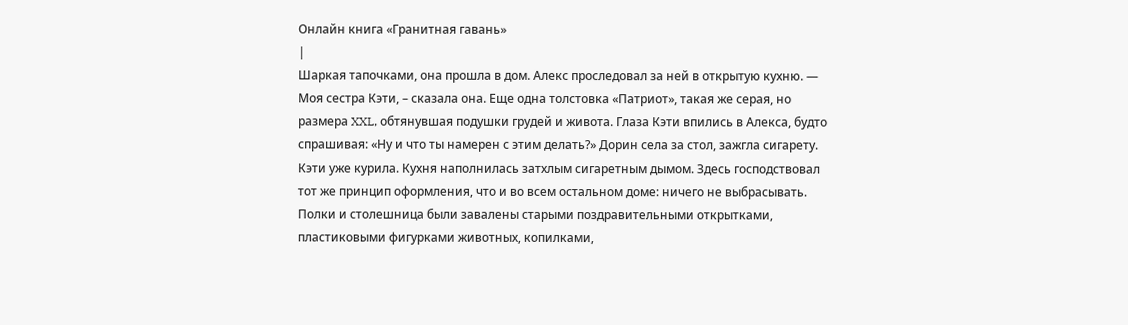Онлайн книга «Гранитная гавань»
|
Шаркая тапочками, она прошла в дом. Алекс проследовал за ней в открытую кухню. — Моя сестра Кэти, – сказала она. Еще одна толстовка «Патриот», такая же серая, но размера XXL, обтянувшая подушки грудей и живота. Глаза Кэти впились в Алекса, будто спрашивая: «Ну и что ты намерен с этим делать?» Дорин села за стол, зажгла сигарету. Кэти уже курила. Кухня наполнилась затхлым сигаретным дымом. Здесь господствовал тот же принцип оформления, что и во всем остальном доме: ничего не выбрасывать. Полки и столешница были завалены старыми поздравительными открытками, пластиковыми фигурками животных, копилками,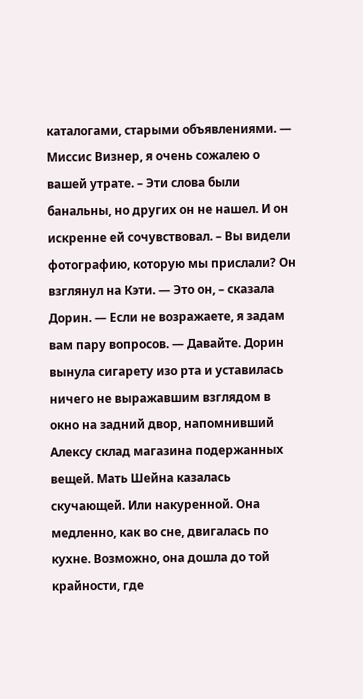каталогами, старыми объявлениями. — Миссис Визнер, я очень сожалею о вашей утрате. – Эти слова были банальны, но других он не нашел. И он искренне ей сочувствовал. – Вы видели фотографию, которую мы прислали? Он взглянул на Кэти. — Это он, – сказала Дорин. — Если не возражаете, я задам вам пару вопросов. — Давайте. Дорин вынула сигарету изо рта и уставилась ничего не выражавшим взглядом в окно на задний двор, напомнивший Алексу склад магазина подержанных вещей. Мать Шейна казалась скучающей. Или накуренной. Она медленно, как во сне, двигалась по кухне. Возможно, она дошла до той крайности, где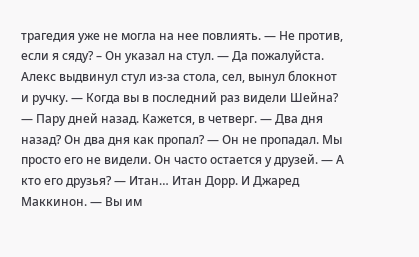трагедия уже не могла на нее повлиять. — Не против, если я сяду? – Он указал на стул. — Да пожалуйста. Алекс выдвинул стул из-за стола, сел, вынул блокнот и ручку. — Когда вы в последний раз видели Шейна? — Пару дней назад. Кажется, в четверг. — Два дня назад? Он два дня как пропал? — Он не пропадал. Мы просто его не видели. Он часто остается у друзей. — А кто его друзья? — Итан… Итан Дорр. И Джаред Маккинон. — Вы им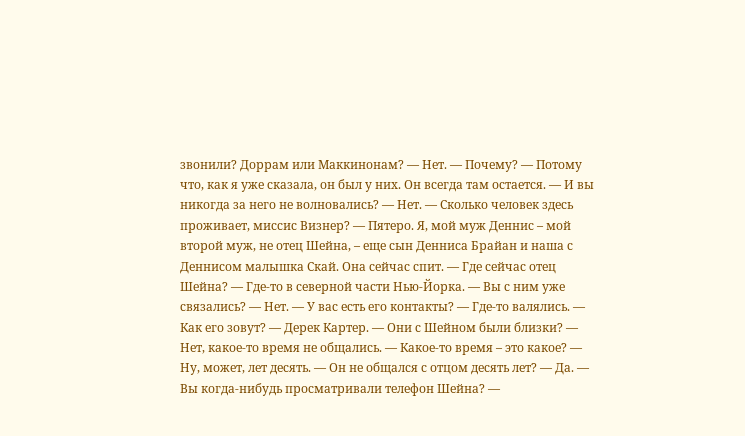звонили? Доррам или Маккинонам? — Нет. — Почему? — Потому что, как я уже сказала, он был у них. Он всегда там остается. — И вы никогда за него не волновались? — Нет. — Сколько человек здесь проживает, миссис Визнер? — Пятеро. Я, мой муж Деннис – мой второй муж, не отец Шейна, – еще сын Денниса Брайан и наша с Деннисом малышка Скай. Она сейчас спит. — Где сейчас отец Шейна? — Где-то в северной части Нью-Йорка. — Вы с ним уже связались? — Нет. — У вас есть его контакты? — Где-то валялись. — Как его зовут? — Дерек Картер. — Они с Шейном были близки? — Нет, какое-то время не общались. — Какое-то время – это какое? — Ну, может, лет десять. — Он не общался с отцом десять лет? — Да. — Вы когда-нибудь просматривали телефон Шейна? —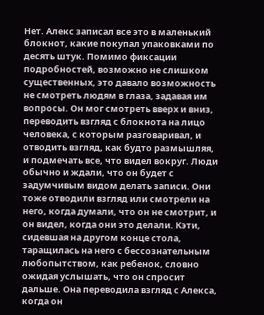Нет. Алекс записал все это в маленький блокнот, какие покупал упаковками по десять штук. Помимо фиксации подробностей, возможно не слишком существенных, это давало возможность не смотреть людям в глаза, задавая им вопросы. Он мог смотреть вверх и вниз, переводить взгляд с блокнота на лицо человека, с которым разговаривал, и отводить взгляд, как будто размышляя, и подмечать все, что видел вокруг. Люди обычно и ждали, что он будет с задумчивым видом делать записи. Они тоже отводили взгляд или смотрели на него, когда думали, что он не смотрит, и он видел, когда они это делали. Кэти, сидевшая на другом конце стола, таращилась на него с бессознательным любопытством, как ребенок, словно ожидая услышать, что он спросит дальше. Она переводила взгляд с Алекса, когда он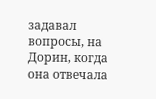задавал вопросы, на Дорин, когда она отвечала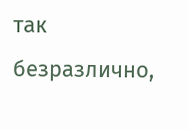так безразлично,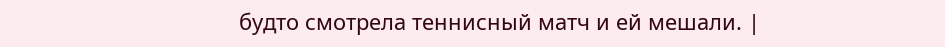будто смотрела теннисный матч и ей мешали. |